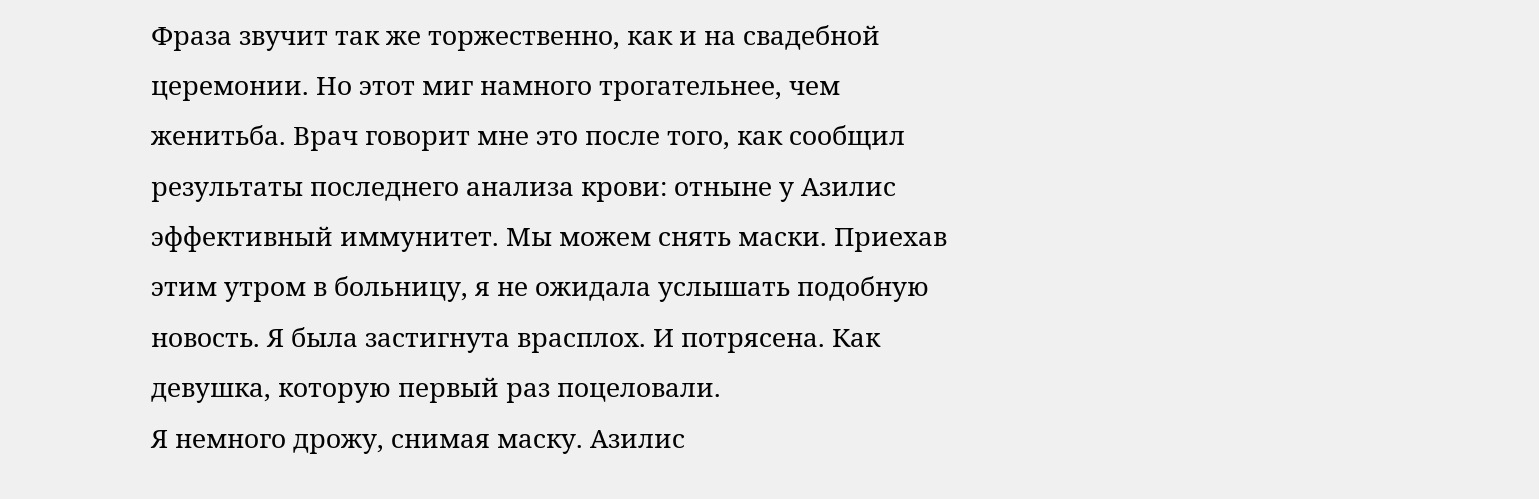Фраза звучит так же торжественно, как и на свадебной церемонии. Но этот миг намного трогательнее, чем женитьба. Врач говорит мне это после того, как сообщил результаты последнего анализа крови: отныне у Азилис эффективный иммунитет. Мы можем снять маски. Приехав этим утром в больницу, я не ожидала услышать подобную новость. Я была застигнута врасплох. И потрясена. Как девушка, которую первый раз поцеловали.
Я немного дрожу, снимая маску. Азилис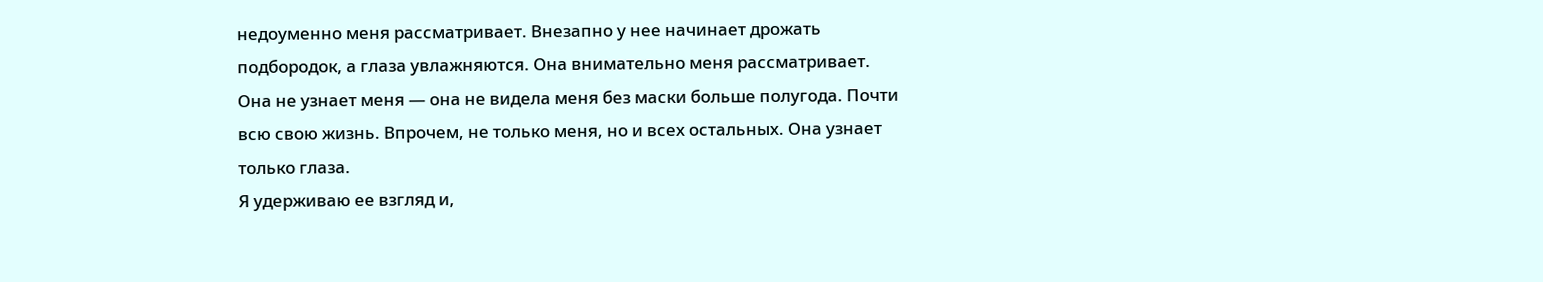недоуменно меня рассматривает. Внезапно у нее начинает дрожать подбородок, а глаза увлажняются. Она внимательно меня рассматривает. Она не узнает меня — она не видела меня без маски больше полугода. Почти всю свою жизнь. Впрочем, не только меня, но и всех остальных. Она узнает только глаза.
Я удерживаю ее взгляд и,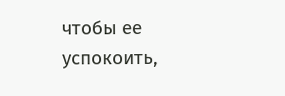чтобы ее успокоить,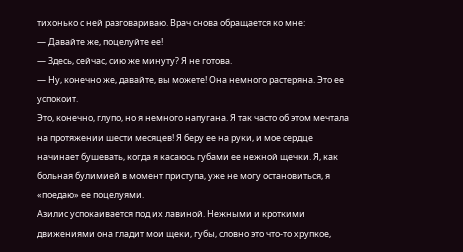тихонько с ней разговариваю. Врач снова обращается ко мне:
— Давайте же, поцелуйте ее!
— Здесь, сейчас, сию же минуту? Я не готова.
— Ну, конечно же, давайте, вы можете! Она немного растеряна. Это ее успокоит.
Это, конечно, глупо, но я немного напугана. Я так часто об этом мечтала на протяжении шести месяцев! Я беру ее на руки, и мое сердце начинает бушевать, когда я касаюсь губами ее нежной щечки. Я, как больная булимией в момент приступа, уже не могу остановиться, я «поедаю» ее поцелуями.
Азилис успокаивается под их лавиной. Нежными и кроткими движениями она гладит мои щеки, губы, словно это что-то хрупкое,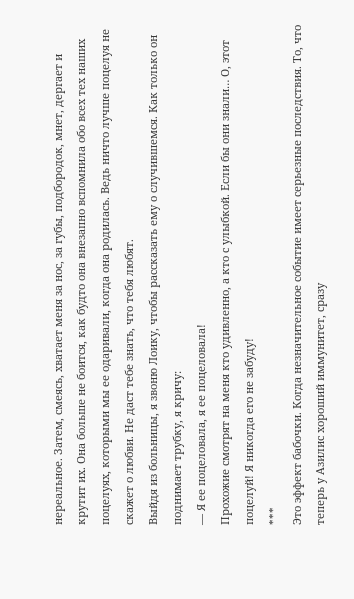нереальное. Затем, смеясь, хватает меня за нос, за губы, подбородок, мнет, дергает и крутит их. Она больше не боится, как будто она внезапно вспомнила обо всех тех наших поцелуях, которыми мы ее одаривали, когда она родилась. Ведь ничто лучше поцелуя не скажет о любви. Не даст тебе знать, что тебя любят.
Выйдя из больницы, я звоню Лоику, чтобы рассказать ему о случившемся. Как только он поднимает трубку, я кричу:
— Я ее поцеловала, я ее поцеловала!
Прохожие смотрят на меня кто удивленно, а кто с улыбкой. Если бы они знали… О, этот поцелуй! Я никогда его не забуду!
***
Это эффект бабочки. Когда незначительное событие имеет серьезные последствия. То, что теперь у Азилис хороший иммунитет, сразу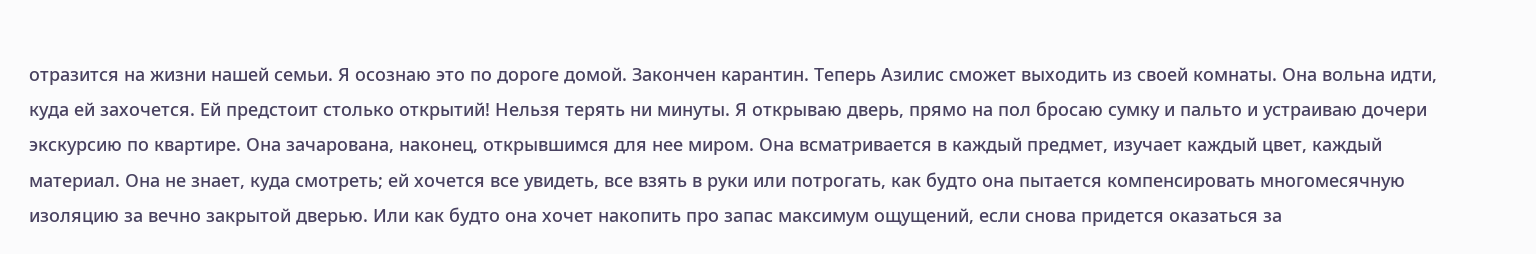отразится на жизни нашей семьи. Я осознаю это по дороге домой. Закончен карантин. Теперь Азилис сможет выходить из своей комнаты. Она вольна идти, куда ей захочется. Ей предстоит столько открытий! Нельзя терять ни минуты. Я открываю дверь, прямо на пол бросаю сумку и пальто и устраиваю дочери экскурсию по квартире. Она зачарована, наконец, открывшимся для нее миром. Она всматривается в каждый предмет, изучает каждый цвет, каждый материал. Она не знает, куда смотреть; ей хочется все увидеть, все взять в руки или потрогать, как будто она пытается компенсировать многомесячную изоляцию за вечно закрытой дверью. Или как будто она хочет накопить про запас максимум ощущений, если снова придется оказаться за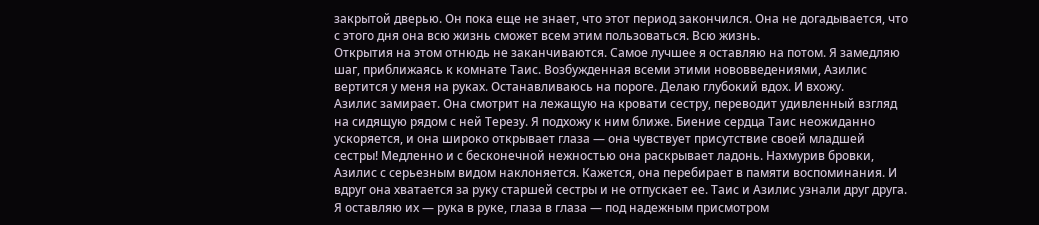закрытой дверью. Он пока еще не знает, что этот период закончился. Она не догадывается, что с этого дня она всю жизнь сможет всем этим пользоваться. Всю жизнь.
Открытия на этом отнюдь не заканчиваются. Самое лучшее я оставляю на потом. Я замедляю шаг, приближаясь к комнате Таис. Возбужденная всеми этими нововведениями, Азилис вертится у меня на руках. Останавливаюсь на пороге. Делаю глубокий вдох. И вхожу.
Азилис замирает. Она смотрит на лежащую на кровати сестру, переводит удивленный взгляд на сидящую рядом с ней Терезу. Я подхожу к ним ближе. Биение сердца Таис неожиданно ускоряется, и она широко открывает глаза — она чувствует присутствие своей младшей сестры! Медленно и с бесконечной нежностью она раскрывает ладонь. Нахмурив бровки, Азилис с серьезным видом наклоняется. Кажется, она перебирает в памяти воспоминания. И вдруг она хватается за руку старшей сестры и не отпускает ее. Таис и Азилис узнали друг друга.
Я оставляю их — рука в руке, глаза в глаза — под надежным присмотром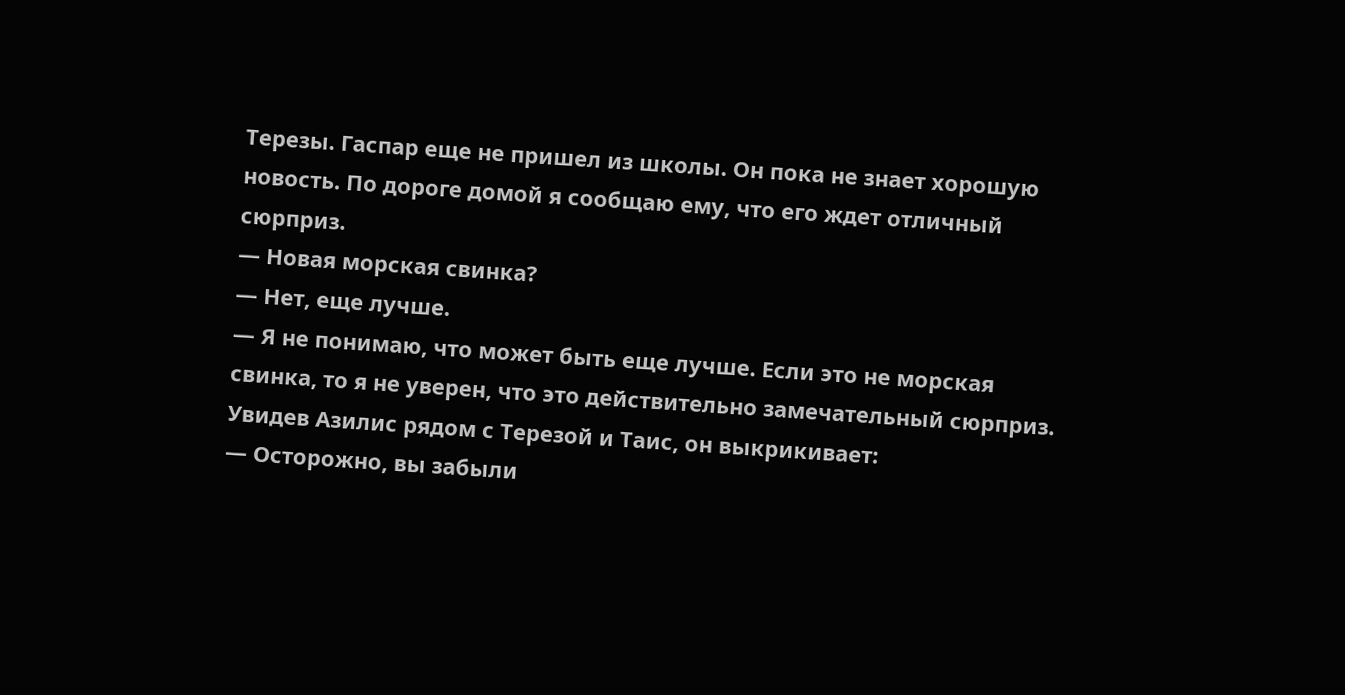Терезы. Гаспар еще не пришел из школы. Он пока не знает хорошую новость. По дороге домой я сообщаю ему, что его ждет отличный сюрприз.
— Новая морская свинка?
— Нет, еще лучше.
— Я не понимаю, что может быть еще лучше. Если это не морская свинка, то я не уверен, что это действительно замечательный сюрприз.
Увидев Азилис рядом с Терезой и Таис, он выкрикивает:
— Осторожно, вы забыли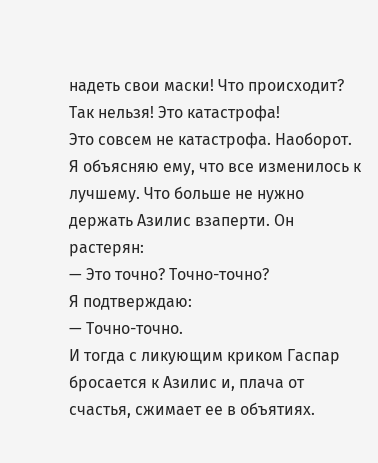надеть свои маски! Что происходит? Так нельзя! Это катастрофа!
Это совсем не катастрофа. Наоборот. Я объясняю ему, что все изменилось к лучшему. Что больше не нужно держать Азилис взаперти. Он растерян:
— Это точно? Точно-точно?
Я подтверждаю:
— Точно-точно.
И тогда с ликующим криком Гаспар бросается к Азилис и, плача от счастья, сжимает ее в объятиях.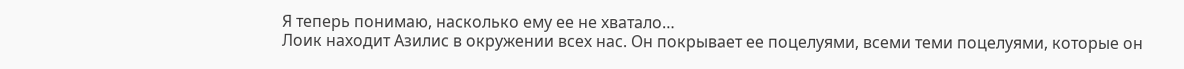Я теперь понимаю, насколько ему ее не хватало…
Лоик находит Азилис в окружении всех нас. Он покрывает ее поцелуями, всеми теми поцелуями, которые он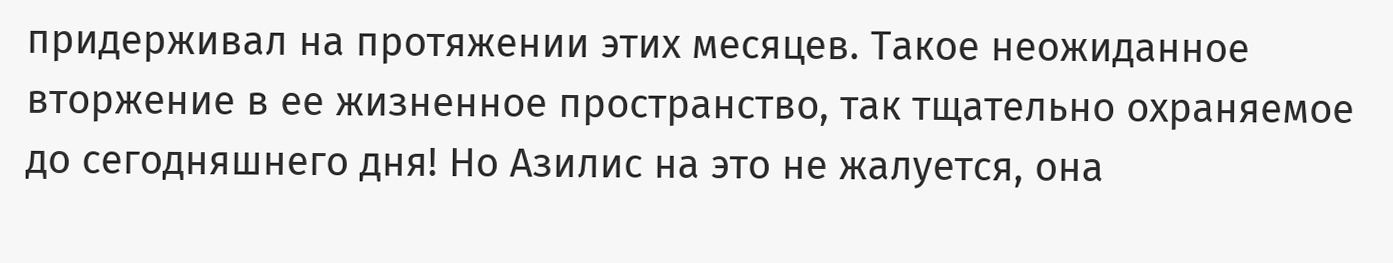придерживал на протяжении этих месяцев. Такое неожиданное вторжение в ее жизненное пространство, так тщательно охраняемое до сегодняшнего дня! Но Азилис на это не жалуется, она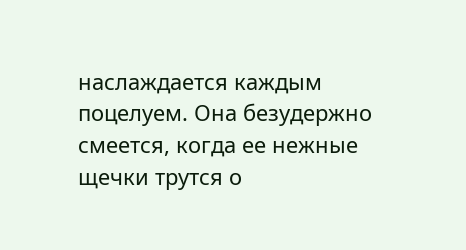наслаждается каждым поцелуем. Она безудержно смеется, когда ее нежные щечки трутся о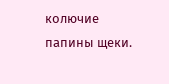колючие папины щеки.